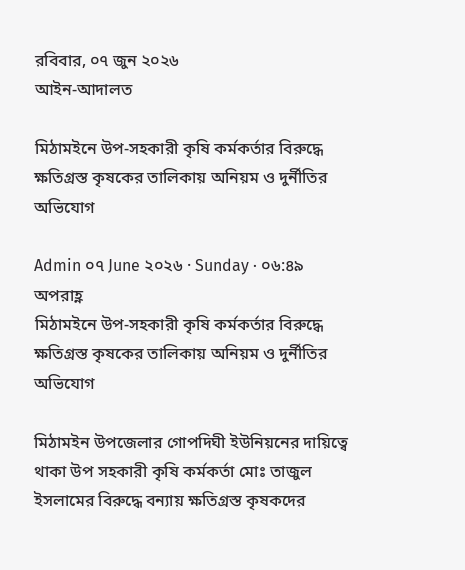রবিবার, ০৭ জুন ২০২৬
আইন-আদালত

মিঠামইনে উপ-সহকারী কৃষি কর্মকর্তার বিরুদ্ধে ক্ষতিগ্রস্ত কৃষকের তালিকায় অনিয়ম ও দুর্নীতির অভিযোগ

Admin ০৭ June ২০২৬ · Sunday · ০৬:৪৯ অপরাহ্ণ
মিঠামইনে উপ-সহকারী কৃষি কর্মকর্তার বিরুদ্ধে ক্ষতিগ্রস্ত কৃষকের তালিকায় অনিয়ম ও দুর্নীতির অভিযোগ

মিঠামইন উপজেলার গোপদিঘী ইউনিয়নের দায়িত্বে থাকা উপ সহকারী কৃষি কর্মকর্তা মোঃ তাজুল ইসলামের বিরুদ্ধে বন্যায় ক্ষতিগ্রস্ত কৃষকদের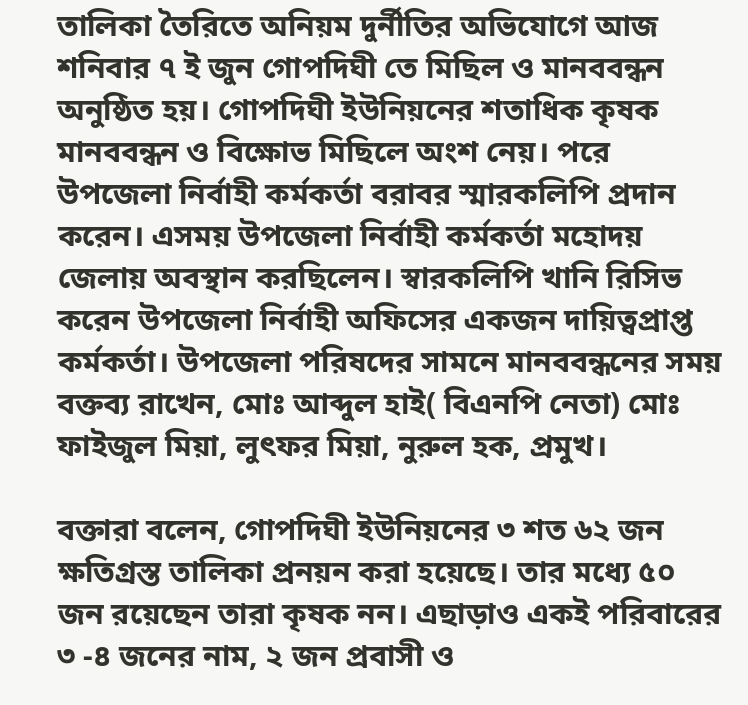তালিকা তৈরিতে অনিয়ম দুর্নীতির অভিযোগে আজ শনিবার ৭ ই জুন গোপদিঘী তে মিছিল ও মানববন্ধন অনুষ্ঠিত হয়। গোপদিঘী ইউনিয়নের শতাধিক কৃষক মানববন্ধন ও বিক্ষোভ মিছিলে অংশ নেয়।‌ পরে উপজেলা নির্বাহী কর্মকর্তা বরাবর স্মারকলিপি প্রদান করেন। এসময় উপজেলা নির্বাহী কর্মকর্তা মহোদয় জেলায় অবস্থান করছিলেন। স্বারকলিপি খানি রিসিভ করেন উপজেলা নির্বাহী অফিসের একজন দায়িত্বপ্রাপ্ত কর্মকর্তা। উপজেলা পরিষদের সামনে মানববন্ধনের সময় বক্তব্য রাখেন, মোঃ আব্দুল হাই( বিএনপি নেতা) মোঃ ফাইজুল মিয়া, লুৎফর মিয়া, নুরুল হক, প্রমুখ।

বক্তারা বলেন, গোপদিঘী ইউনিয়নের ৩ শত ৬২ জন ক্ষতিগ্রস্ত তালিকা প্রনয়ন করা হয়েছে। তার মধ্যে ৫০ জন রয়েছেন তারা কৃষক নন। এছাড়াও একই পরিবারের ৩ -৪ জনের নাম, ২ জন প্রবাসী ও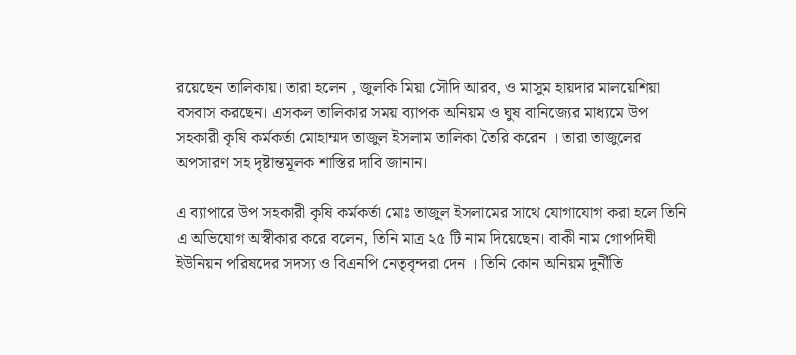রয়েছেন তালিকায়। তারা হলেন , জুলকি মিয়া সৌদি আরব, ও মাসুম হায়দার মালয়েশিয়া বসবাস করছেন। এসকল তালিকার সময় ব্যাপক অনিয়ম ও ঘুষ বানিজ্যের মাধ্যমে উপ সহকারী কৃষি কর্মকর্তা মোহাম্মদ তাজুল ইসলাম তালিকা তৈরি করেন । তারা তাজুলের অপসারণ সহ দৃষ্টান্তমূলক শাস্তির দাবি জানান।

এ ব্যাপারে উপ সহকারী কৃষি কর্মকর্তা মোঃ তাজুল ইসলামের সাথে যোগাযোগ করা হলে তিনি এ অভিযোগ অস্বীকার করে বলেন, তিনি মাত্র ২৫ টি নাম দিয়েছেন। বাকী নাম গোপদিঘী ইউনিয়ন পরিষদের সদস্য ও বিএনপি নেতৃবৃন্দরা দেন । তিনি কোন অনিয়ম দুর্নীতি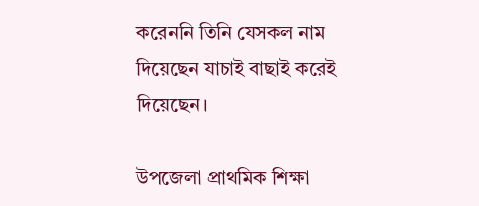করেননি তিনি যেসকল নাম দিয়েছেন যাচাই বাছাই করেই দিয়েছেন।

উপজেলা প্রাথমিক শিক্ষা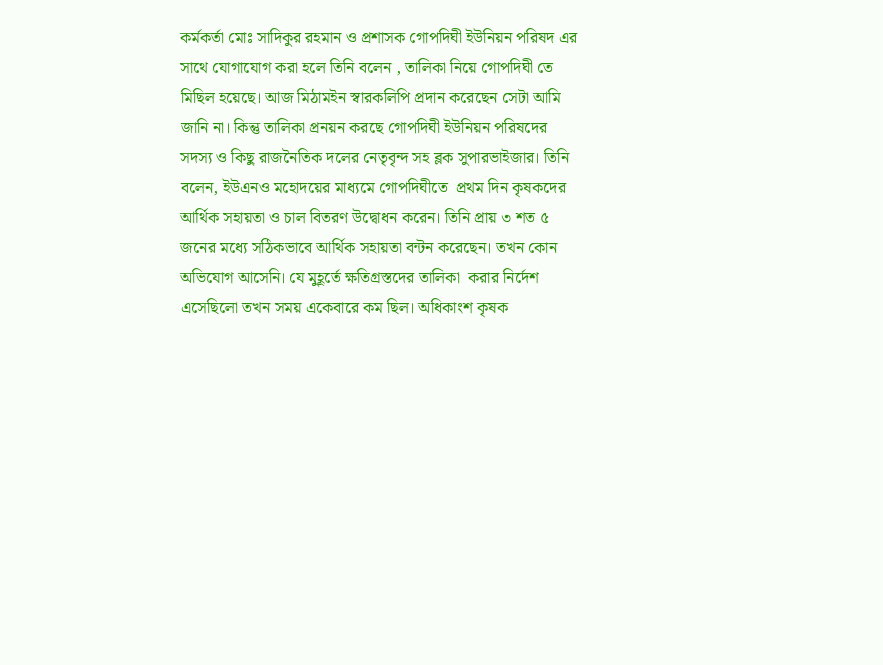কর্মকর্তা মোঃ সাদিকুর রহমান ও প্রশাসক গোপদিঘী ইউনিয়ন পরিষদ এর সাথে যোগাযোগ করা হলে তিনি বলেন , তালিকা নিয়ে গোপদিঘী তে মিছিল হয়েছে। আজ মিঠামইন স্বারকলিপি প্রদান করেছেন সেটা আমি জানি না। কিন্তু তালিকা প্রনয়ন করছে গোপদিঘী ইউনিয়ন পরিষদের সদস্য ও কিছু রাজনৈতিক দলের নেতৃবৃন্দ সহ ব্লক সুপারভাইজার। তিনি বলেন, ইউএনও মহোদয়ের মাধ্যমে গোপদিঘীতে  প্রথম দিন কৃষকদের আর্থিক সহায়তা ও চাল বিতরণ উদ্বোধন করেন। তিনি প্রায় ৩ শত ৫ জনের মধ্যে সঠিকভাবে আর্থিক সহায়তা বন্টন করেছেন। তখন কোন অভিযোগ আসেনি। যে মুহূর্তে ক্ষতিগ্রস্তদের তালিকা  করার নির্দেশ এসেছিলো তখন সময় একেবারে কম ছিল। অধিকাংশ কৃষক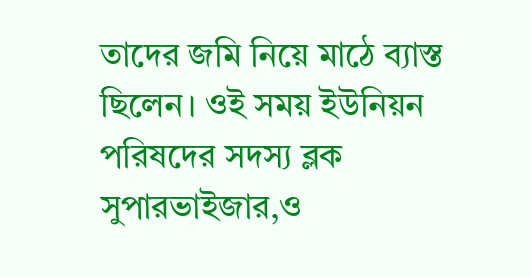তাদের জমি নিয়ে মাঠে ব্যাস্ত ছিলেন। ওই সময় ইউনিয়ন পরিষদের সদস্য ব্লক সুপারভাইজার,ও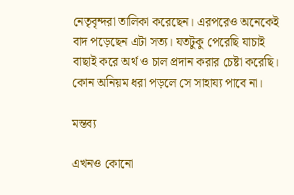নেতৃবৃন্দরা তালিকা করেছেন। এরপরেও অনেকেই বাদ পড়েছেন এটা সত্য। যতটুকু পেরেছি যাচাই বাছাই করে অর্থ ও চাল প্রদান করার চেষ্টা করেছি। কোন অনিয়ম ধরা পড়লে সে সাহায্য পাবে না।

মন্তব্য

এখনও কোনো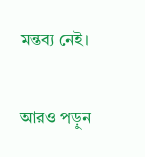মন্তব্য নেই।

আরও পড়ুন